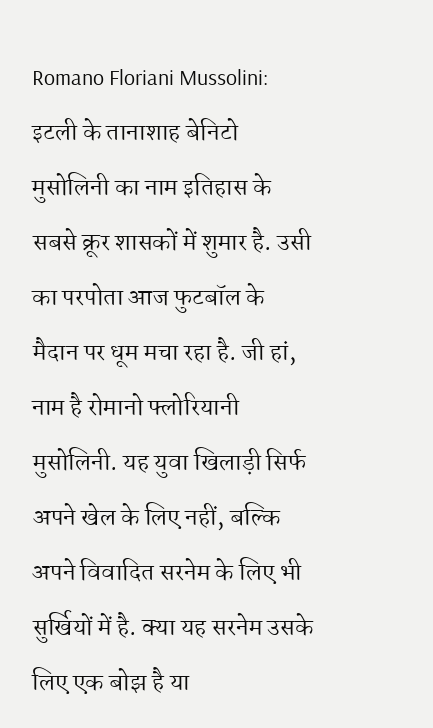Romano Floriani Mussolini: इटली के तानाशाह बेनिटो मुसोलिनी का नाम इतिहास के सबसे क्रूर शासकों में शुमार है. उसी का परपोता आज फुटबॉल के मैदान पर धूम मचा रहा है. जी हां, नाम है रोमानो फ्लोरियानी मुसोलिनी. यह युवा खिलाड़ी सिर्फ अपने खेल के लिए नहीं, बल्कि अपने विवादित सरनेम के लिए भी सुर्खियों में है. क्या यह सरनेम उसके लिए एक बोझ है या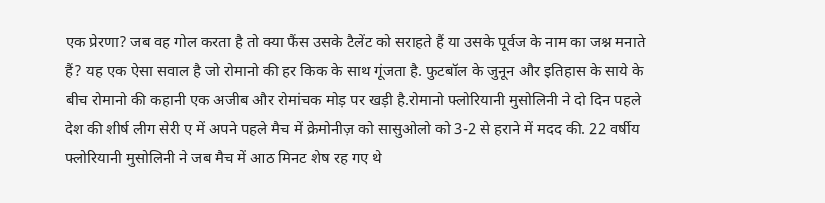एक प्रेरणा? जब वह गोल करता है तो क्या फैंस उसके टैलेंट को सराहते हैं या उसके पूर्वज के नाम का जश्न मनाते हैं? यह एक ऐसा सवाल है जो रोमानो की हर किक के साथ गूंजता है. फुटबॉल के जुनून और इतिहास के साये के बीच रोमानो की कहानी एक अजीब और रोमांचक मोड़ पर खड़ी है.रोमानो फ्लोरियानी मुसोलिनी ने दो दिन पहले देश की शीर्ष लीग सेरी ए में अपने पहले मैच में क्रेमोनीज़ को सासुओलो को 3-2 से हराने में मदद की. 22 वर्षीय फ्लोरियानी मुसोलिनी ने जब मैच में आठ मिनट शेष रह गए थे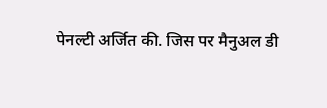पेनल्टी अर्जित की. जिस पर मैनुअल डी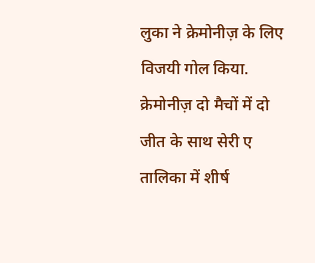लुका ने क्रेमोनीज़ के लिए विजयी गोल किया. क्रेमोनीज़ दो मैचों में दो जीत के साथ सेरी ए तालिका में शीर्ष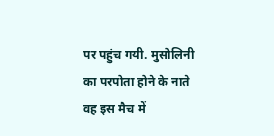पर पहुंच गयी. मुसोलिनी का परपोता होने के नाते वह इस मैच में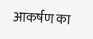आकर्षण का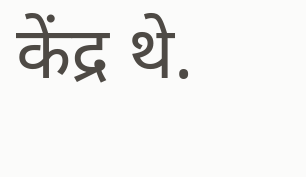केंद्र थे.